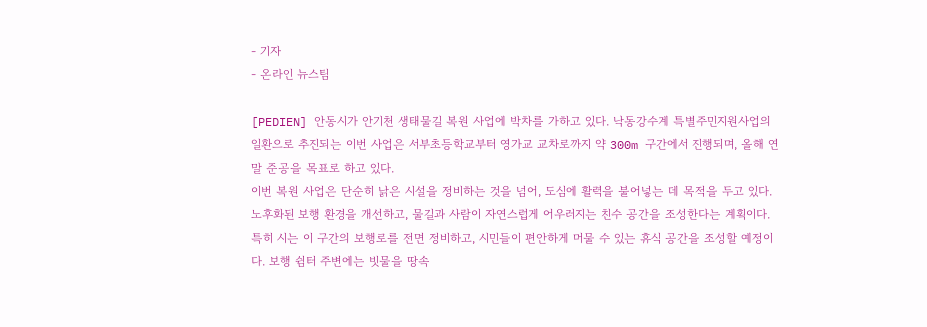- 기자
- 온라인 뉴스팀

[PEDIEN] 안동시가 안기천 생태물길 복원 사업에 박차를 가하고 있다. 낙동강수계 특별주민지원사업의 일환으로 추진되는 이번 사업은 서부초등학교부터 영가교 교차로까지 약 300m 구간에서 진행되며, 올해 연말 준공을 목표로 하고 있다.
이번 복원 사업은 단순히 낡은 시설을 정비하는 것을 넘어, 도심에 활력을 불어넣는 데 목적을 두고 있다. 노후화된 보행 환경을 개선하고, 물길과 사람이 자연스럽게 어우러지는 친수 공간을 조성한다는 계획이다.
특히 시는 이 구간의 보행로를 전면 정비하고, 시민들이 편안하게 머물 수 있는 휴식 공간을 조성할 예정이다. 보행 쉼터 주변에는 빗물을 땅속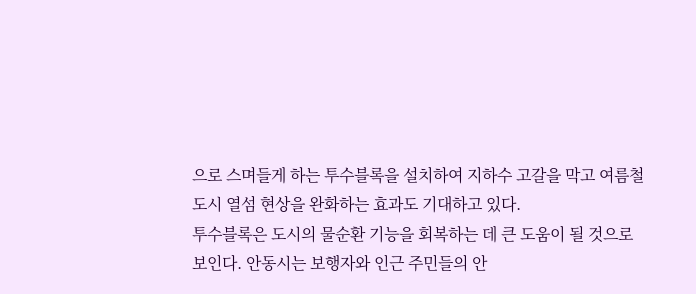으로 스며들게 하는 투수블록을 설치하여 지하수 고갈을 막고 여름철 도시 열섬 현상을 완화하는 효과도 기대하고 있다.
투수블록은 도시의 물순환 기능을 회복하는 데 큰 도움이 될 것으로 보인다. 안동시는 보행자와 인근 주민들의 안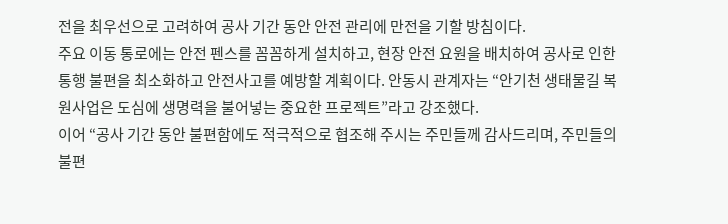전을 최우선으로 고려하여 공사 기간 동안 안전 관리에 만전을 기할 방침이다.
주요 이동 통로에는 안전 펜스를 꼼꼼하게 설치하고, 현장 안전 요원을 배치하여 공사로 인한 통행 불편을 최소화하고 안전사고를 예방할 계획이다. 안동시 관계자는 “안기천 생태물길 복원사업은 도심에 생명력을 불어넣는 중요한 프로젝트”라고 강조했다.
이어 “공사 기간 동안 불편함에도 적극적으로 협조해 주시는 주민들께 감사드리며, 주민들의 불편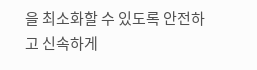을 최소화할 수 있도록 안전하고 신속하게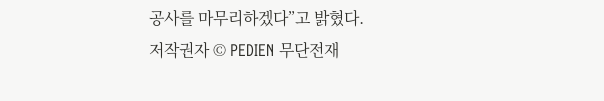공사를 마무리하겠다”고 밝혔다.
저작권자 © PEDIEN 무단전재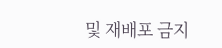및 재배포 금지